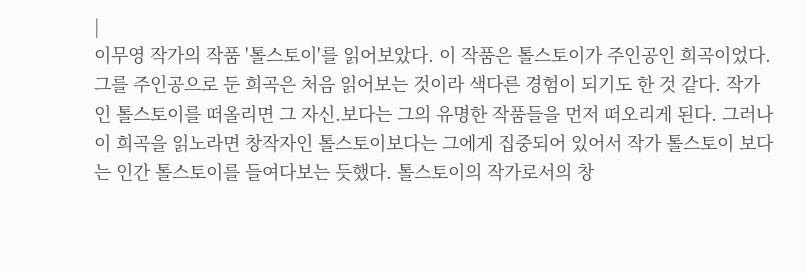|
이무영 작가의 작품 '톨스토이'를 읽어보았다. 이 작품은 톨스토이가 주인공인 희곡이었다. 그를 주인공으로 둔 희곡은 처음 읽어보는 것이라 색다른 경험이 되기도 한 것 같다. 작가인 톨스토이를 떠올리면 그 자신.보다는 그의 유명한 작품들을 먼저 떠오리게 된다. 그러나 이 희곡을 읽노라면 창작자인 톨스토이보다는 그에게 집중되어 있어서 작가 톨스토이 보다는 인간 톨스토이를 들여다보는 듯했다. 톨스토이의 작가로서의 창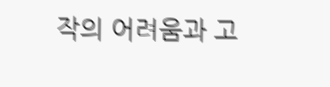작의 어려움과 고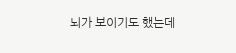뇌가 보이기도 했는데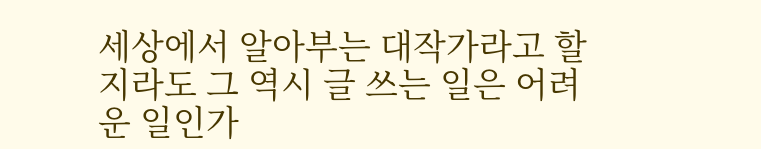세상에서 알아부는 대작가라고 할지라도 그 역시 글 쓰는 일은 어려운 일인가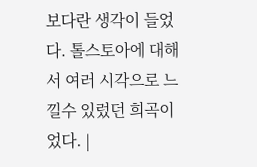보다란 생각이 들었다. 톨스토아에 대해서 여러 시각으로 느낄수 있렀던 희곡이었다. |